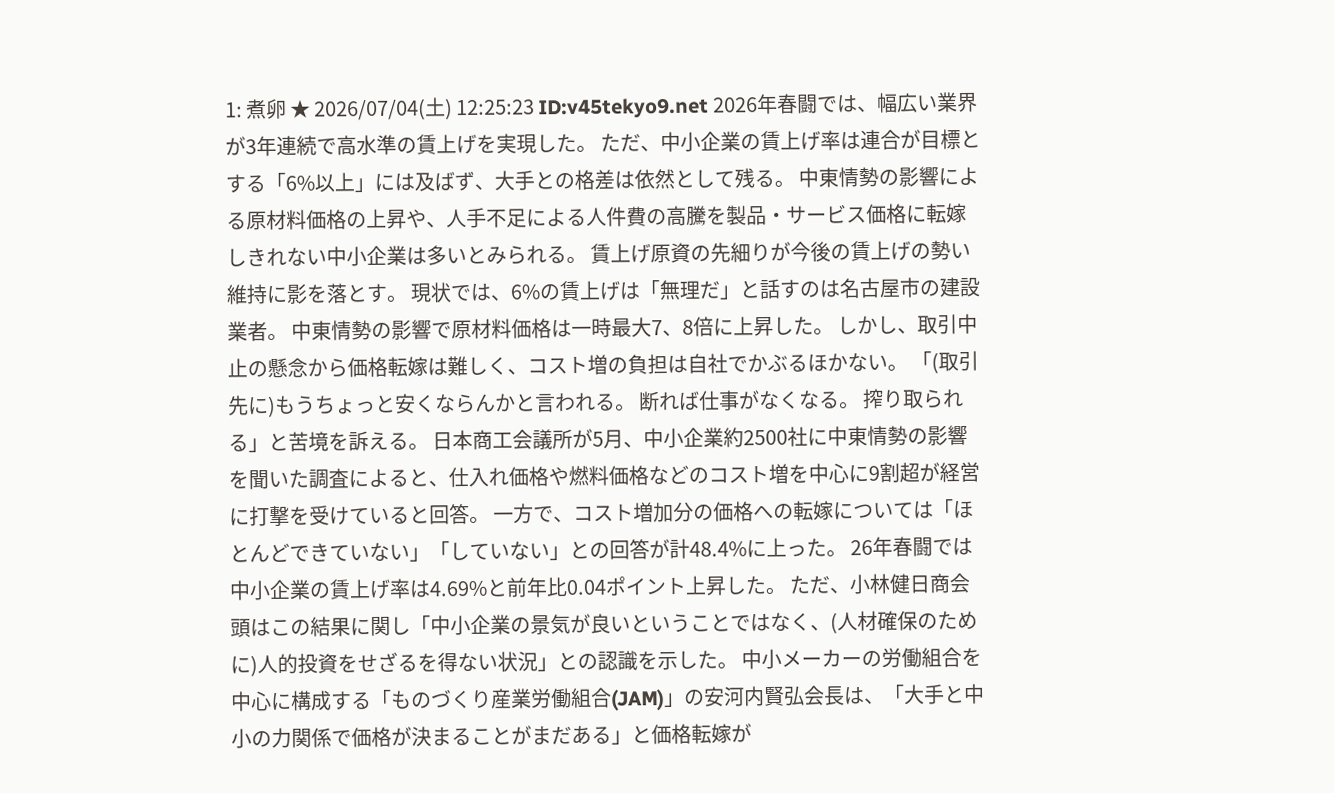1: 煮卵 ★ 2026/07/04(土) 12:25:23 ID:v45tekyo9.net 2026年春闘では、幅広い業界が3年連続で高水準の賃上げを実現した。 ただ、中小企業の賃上げ率は連合が目標とする「6%以上」には及ばず、大手との格差は依然として残る。 中東情勢の影響による原材料価格の上昇や、人手不足による人件費の高騰を製品・サービス価格に転嫁しきれない中小企業は多いとみられる。 賃上げ原資の先細りが今後の賃上げの勢い維持に影を落とす。 現状では、6%の賃上げは「無理だ」と話すのは名古屋市の建設業者。 中東情勢の影響で原材料価格は一時最大7、8倍に上昇した。 しかし、取引中止の懸念から価格転嫁は難しく、コスト増の負担は自社でかぶるほかない。 「(取引先に)もうちょっと安くならんかと言われる。 断れば仕事がなくなる。 搾り取られる」と苦境を訴える。 日本商工会議所が5月、中小企業約2500社に中東情勢の影響を聞いた調査によると、仕入れ価格や燃料価格などのコスト増を中心に9割超が経営に打撃を受けていると回答。 一方で、コスト増加分の価格への転嫁については「ほとんどできていない」「していない」との回答が計48.4%に上った。 26年春闘では中小企業の賃上げ率は4.69%と前年比0.04ポイント上昇した。 ただ、小林健日商会頭はこの結果に関し「中小企業の景気が良いということではなく、(人材確保のために)人的投資をせざるを得ない状況」との認識を示した。 中小メーカーの労働組合を中心に構成する「ものづくり産業労働組合(JAM)」の安河内賢弘会長は、「大手と中小の力関係で価格が決まることがまだある」と価格転嫁が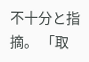不十分と指摘。 「取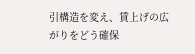引構造を変え、賃上げの広がりをどう確保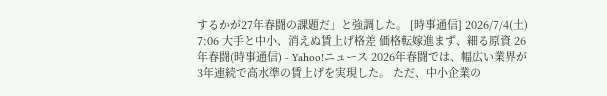するかが27年春闘の課題だ」と強調した。 [時事通信] 2026/7/4(土) 7:06 大手と中小、消えぬ賃上げ格差 価格転嫁進まず、細る原資 26年春闘(時事通信) - Yahoo!ニュース 2026年春闘では、幅広い業界が3年連続で高水準の賃上げを実現した。 ただ、中小企業の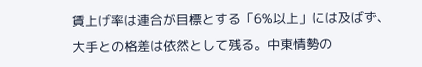賃上げ率は連合が目標とする「6%以上」には及ばず、大手との格差は依然として残る。中東情勢の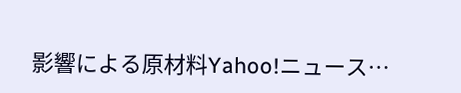影響による原材料Yahoo!ニュース…